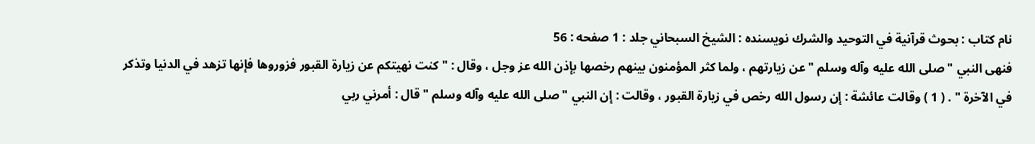نام کتاب : بحوث قرآنية في التوحيد والشرك نویسنده : الشيخ السبحاني جلد : 1 صفحه : 56
فنهى النبي " صلى الله عليه وآله وسلم " عن زيارتهم ، ولما كثر المؤمنون بينهم رخصها بإذن الله عز وجل ، وقال : " كنت نهيتكم عن زيارة القبور فزوروها فإنها تزهد في الدنيا وتذكر في الآخرة " . ( 1 ) وقالت عائشة : إن رسول الله رخص في زيارة القبور ، وقالت : إن النبي " صلى الله عليه وآله وسلم " قال : أمرني ربي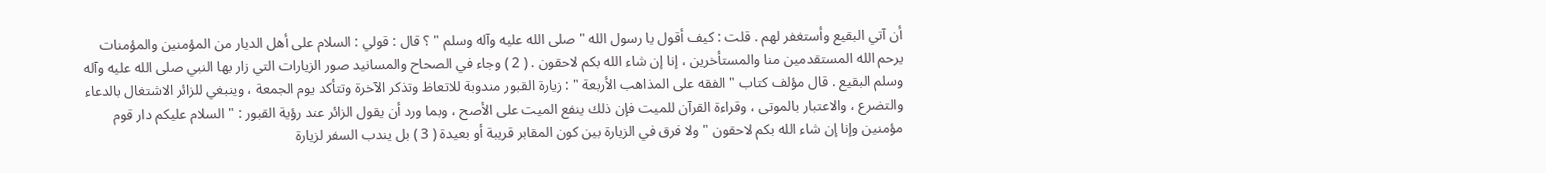أن آتي البقيع وأستغفر لهم . قلت : كيف أقول يا رسول الله " صلى الله عليه وآله وسلم " ؟ قال : قولي : السلام على أهل الديار من المؤمنين والمؤمنات يرحم الله المستقدمين منا والمستأخرين ، إنا إن شاء الله بكم لاحقون . ( 2 ) وجاء في الصحاح والمسانيد صور الزيارات التي زار بها النبي صلى الله عليه وآله وسلم البقيع . قال مؤلف كتاب " الفقه على المذاهب الأربعة " : زيارة القبور مندوبة للاتعاظ وتذكر الآخرة وتتأكد يوم الجمعة ، وينبغي للزائر الاشتغال بالدعاء والتضرع ، والاعتبار بالموتى ، وقراءة القرآن للميت فإن ذلك ينفع الميت على الأصح ، وبما ورد أن يقول الزائر عند رؤية القبور : " السلام عليكم دار قوم مؤمنين وإنا إن شاء الله بكم لاحقون " ولا فرق في الزيارة بين كون المقابر قريبة أو بعيدة ( 3 ) بل يندب السفر لزيارة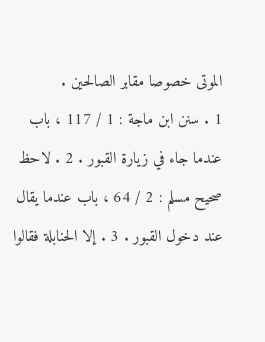الموتى خصوصا مقابر الصالحين .
1 . سنن ابن ماجة : 1 / 117 ، باب عندما جاء في زيارة القبور . 2 . لاحظ صحيح مسلم : 2 / 64 ، باب عندما يقال عند دخول القبور . 3 . إلا الحنابلة فقالوا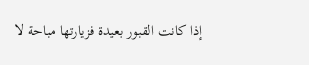إذا كانت القبور بعيدة فزيارتها مباحة لا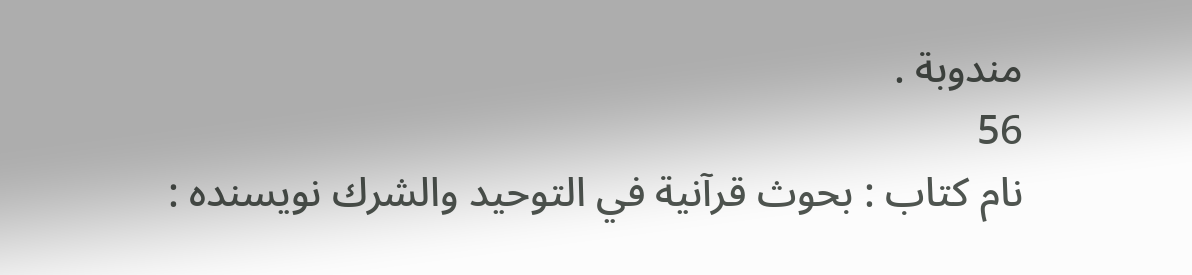مندوبة .
56
نام کتاب : بحوث قرآنية في التوحيد والشرك نویسنده :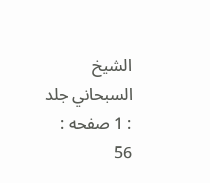الشيخ السبحاني جلد : 1 صفحه : 56